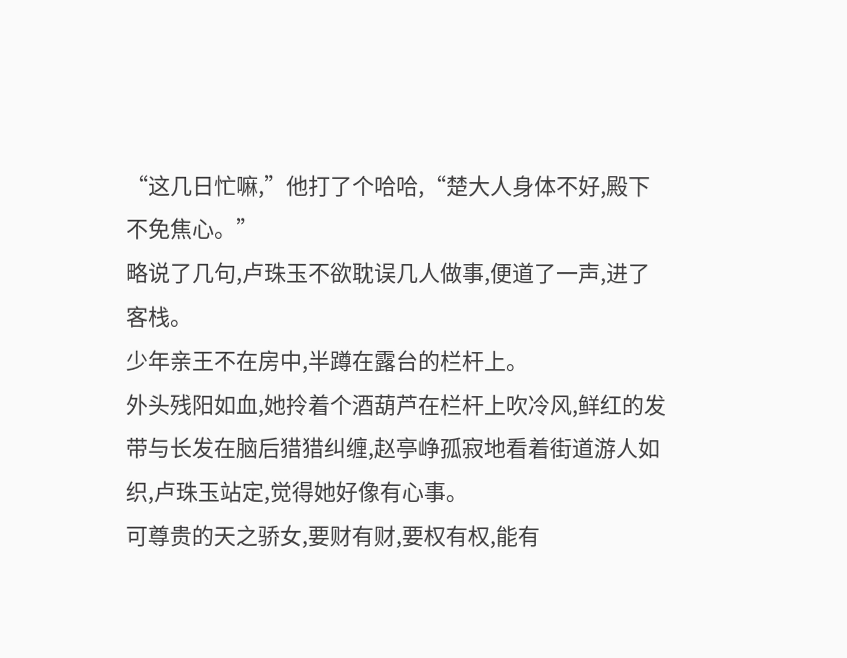“这几日忙嘛,”他打了个哈哈,“楚大人身体不好,殿下不免焦心。”
略说了几句,卢珠玉不欲耽误几人做事,便道了一声,进了客栈。
少年亲王不在房中,半蹲在露台的栏杆上。
外头残阳如血,她拎着个酒葫芦在栏杆上吹冷风,鲜红的发带与长发在脑后猎猎纠缠,赵亭峥孤寂地看着街道游人如织,卢珠玉站定,觉得她好像有心事。
可尊贵的天之骄女,要财有财,要权有权,能有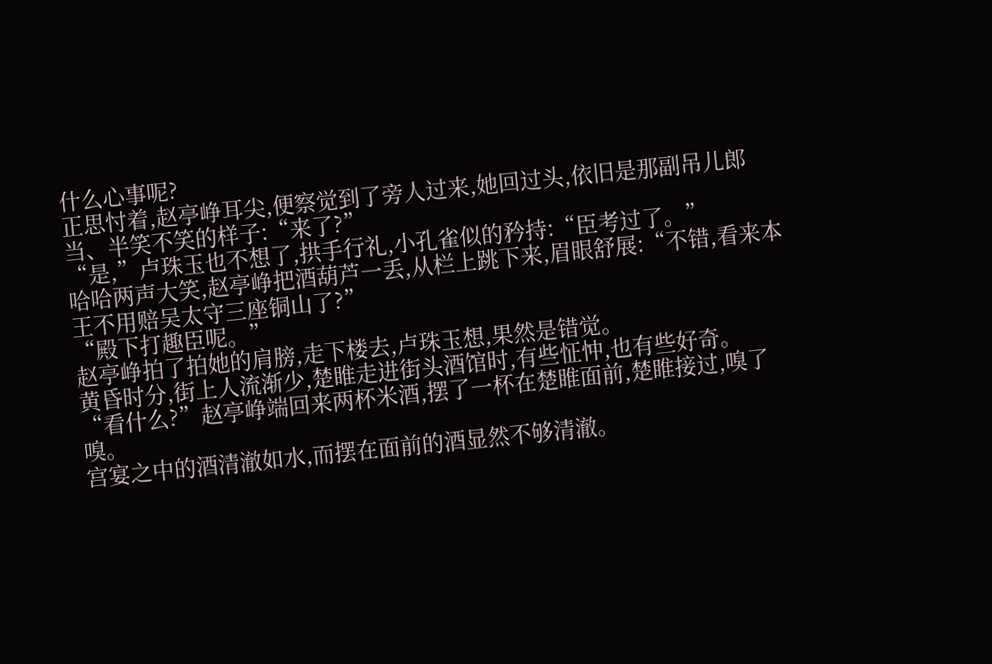什么心事呢?
正思忖着,赵亭峥耳尖,便察觉到了旁人过来,她回过头,依旧是那副吊儿郎当、半笑不笑的样子:“来了?”
“是,”卢珠玉也不想了,拱手行礼,小孔雀似的矜持:“臣考过了。”
哈哈两声大笑,赵亭峥把酒葫芦一丢,从栏上跳下来,眉眼舒展:“不错,看来本王不用赔吴太守三座铜山了?”
“殿下打趣臣呢。”
赵亭峥拍了拍她的肩膀,走下楼去,卢珠玉想,果然是错觉。
黄昏时分,街上人流渐少,楚睢走进街头酒馆时,有些怔忡,也有些好奇。
“看什么?”赵亭峥端回来两杯米酒,摆了一杯在楚睢面前,楚睢接过,嗅了嗅。
宫宴之中的酒清澈如水,而摆在面前的酒显然不够清澈。